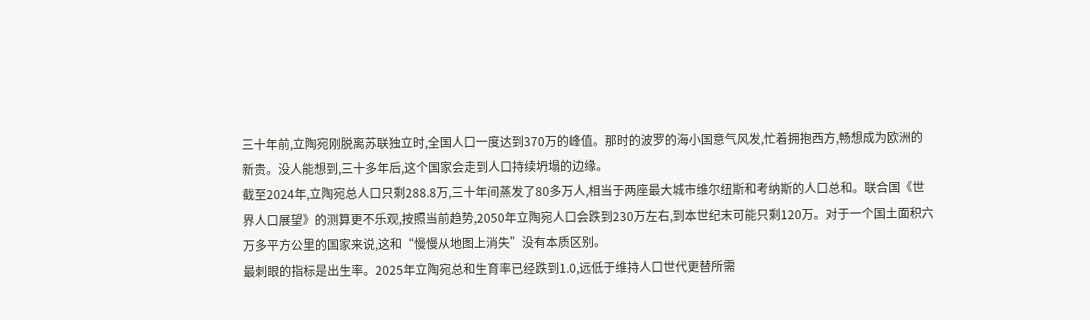三十年前,立陶宛刚脱离苏联独立时,全国人口一度达到370万的峰值。那时的波罗的海小国意气风发,忙着拥抱西方,畅想成为欧洲的新贵。没人能想到,三十多年后,这个国家会走到人口持续坍塌的边缘。
截至2024年,立陶宛总人口只剩288.8万,三十年间蒸发了80多万人,相当于两座最大城市维尔纽斯和考纳斯的人口总和。联合国《世界人口展望》的测算更不乐观,按照当前趋势,2050年立陶宛人口会跌到230万左右,到本世纪末可能只剩120万。对于一个国土面积六万多平方公里的国家来说,这和“慢慢从地图上消失”没有本质区别。
最刺眼的指标是出生率。2025年立陶宛总和生育率已经跌到1.0,远低于维持人口世代更替所需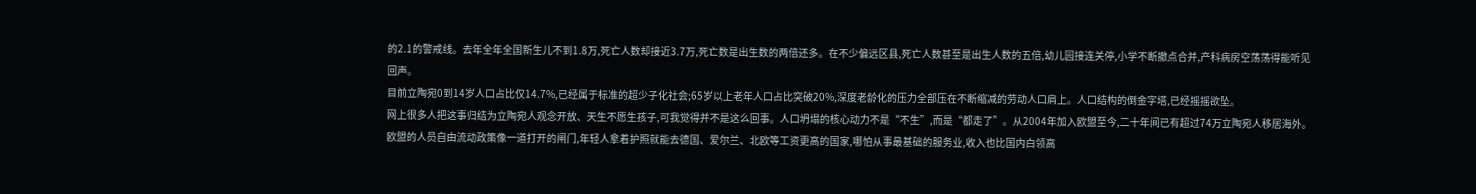的2.1的警戒线。去年全年全国新生儿不到1.8万,死亡人数却接近3.7万,死亡数是出生数的两倍还多。在不少偏远区县,死亡人数甚至是出生人数的五倍,幼儿园接连关停,小学不断撤点合并,产科病房空荡荡得能听见回声。
目前立陶宛0到14岁人口占比仅14.7%,已经属于标准的超少子化社会;65岁以上老年人口占比突破20%,深度老龄化的压力全部压在不断缩减的劳动人口肩上。人口结构的倒金字塔,已经摇摇欲坠。
网上很多人把这事归结为立陶宛人观念开放、天生不愿生孩子,可我觉得并不是这么回事。人口坍塌的核心动力不是“不生”,而是“都走了”。从2004年加入欧盟至今,二十年间已有超过74万立陶宛人移居海外。欧盟的人员自由流动政策像一道打开的闸门,年轻人拿着护照就能去德国、爱尔兰、北欧等工资更高的国家,哪怕从事最基础的服务业,收入也比国内白领高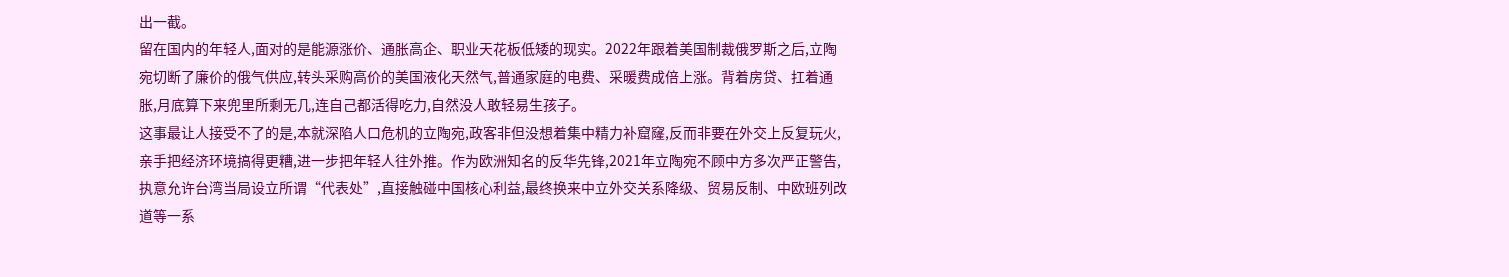出一截。
留在国内的年轻人,面对的是能源涨价、通胀高企、职业天花板低矮的现实。2022年跟着美国制裁俄罗斯之后,立陶宛切断了廉价的俄气供应,转头采购高价的美国液化天然气,普通家庭的电费、采暖费成倍上涨。背着房贷、扛着通胀,月底算下来兜里所剩无几,连自己都活得吃力,自然没人敢轻易生孩子。
这事最让人接受不了的是,本就深陷人口危机的立陶宛,政客非但没想着集中精力补窟窿,反而非要在外交上反复玩火,亲手把经济环境搞得更糟,进一步把年轻人往外推。作为欧洲知名的反华先锋,2021年立陶宛不顾中方多次严正警告,执意允许台湾当局设立所谓“代表处”,直接触碰中国核心利益,最终换来中立外交关系降级、贸易反制、中欧班列改道等一系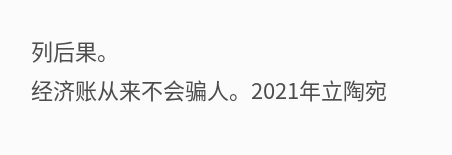列后果。
经济账从来不会骗人。2021年立陶宛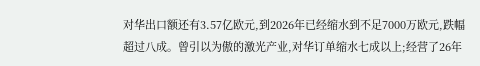对华出口额还有3.57亿欧元,到2026年已经缩水到不足7000万欧元,跌幅超过八成。曾引以为傲的激光产业,对华订单缩水七成以上;经营了26年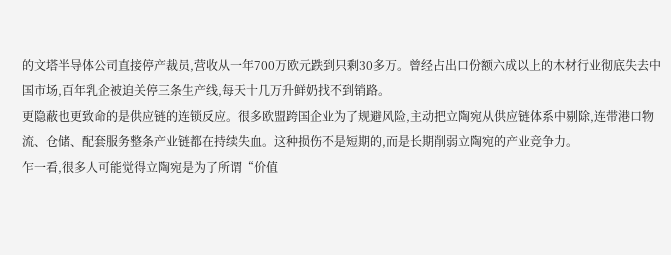的文塔半导体公司直接停产裁员,营收从一年700万欧元跌到只剩30多万。曾经占出口份额六成以上的木材行业彻底失去中国市场,百年乳企被迫关停三条生产线,每天十几万升鲜奶找不到销路。
更隐蔽也更致命的是供应链的连锁反应。很多欧盟跨国企业为了规避风险,主动把立陶宛从供应链体系中剔除,连带港口物流、仓储、配套服务整条产业链都在持续失血。这种损伤不是短期的,而是长期削弱立陶宛的产业竞争力。
乍一看,很多人可能觉得立陶宛是为了所谓“价值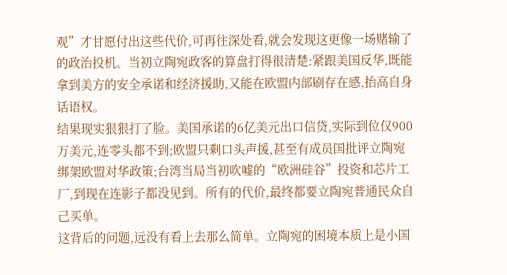观”才甘愿付出这些代价,可再往深处看,就会发现这更像一场赌输了的政治投机。当初立陶宛政客的算盘打得很清楚:紧跟美国反华,既能拿到美方的安全承诺和经济援助,又能在欧盟内部刷存在感,抬高自身话语权。
结果现实狠狠打了脸。美国承诺的6亿美元出口信贷,实际到位仅900万美元,连零头都不到;欧盟只剩口头声援,甚至有成员国批评立陶宛绑架欧盟对华政策;台湾当局当初吹嘘的“欧洲硅谷”投资和芯片工厂,到现在连影子都没见到。所有的代价,最终都要立陶宛普通民众自己买单。
这背后的问题,远没有看上去那么简单。立陶宛的困境本质上是小国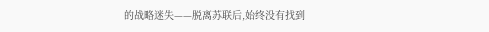的战略迷失——脱离苏联后,始终没有找到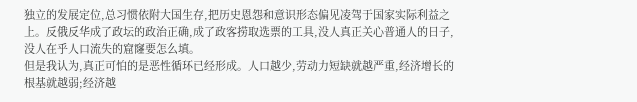独立的发展定位,总习惯依附大国生存,把历史恩怨和意识形态偏见凌驾于国家实际利益之上。反俄反华成了政坛的政治正确,成了政客捞取选票的工具,没人真正关心普通人的日子,没人在乎人口流失的窟窿要怎么填。
但是我认为,真正可怕的是恶性循环已经形成。人口越少,劳动力短缺就越严重,经济增长的根基就越弱;经济越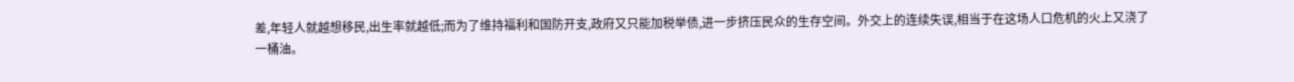差,年轻人就越想移民,出生率就越低;而为了维持福利和国防开支,政府又只能加税举债,进一步挤压民众的生存空间。外交上的连续失误,相当于在这场人口危机的火上又浇了一桶油。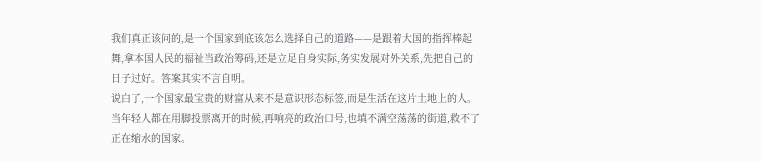我们真正该问的,是一个国家到底该怎么选择自己的道路——是跟着大国的指挥棒起舞,拿本国人民的福祉当政治筹码,还是立足自身实际,务实发展对外关系,先把自己的日子过好。答案其实不言自明。
说白了,一个国家最宝贵的财富从来不是意识形态标签,而是生活在这片土地上的人。当年轻人都在用脚投票离开的时候,再响亮的政治口号,也填不满空荡荡的街道,救不了正在缩水的国家。